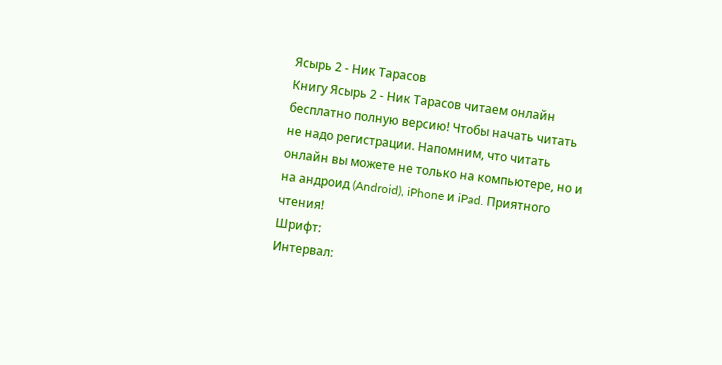Ясырь 2 - Ник Тарасов
Книгу Ясырь 2 - Ник Тарасов читаем онлайн бесплатно полную версию! Чтобы начать читать не надо регистрации. Напомним, что читать онлайн вы можете не только на компьютере, но и на андроид (Android), iPhone и iPad. Приятного чтения!
Шрифт:
Интервал: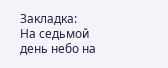Закладка:
На седьмой день небо на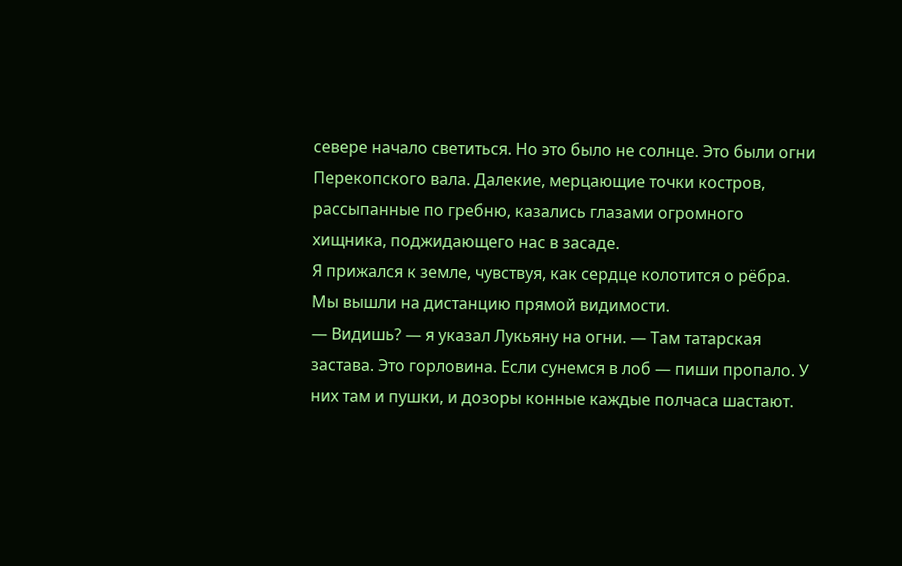севере начало светиться. Но это было не солнце. Это были огни Перекопского вала. Далекие, мерцающие точки костров, рассыпанные по гребню, казались глазами огромного хищника, поджидающего нас в засаде.
Я прижался к земле, чувствуя, как сердце колотится о рёбра. Мы вышли на дистанцию прямой видимости.
— Видишь? — я указал Лукьяну на огни. — Там татарская застава. Это горловина. Если сунемся в лоб — пиши пропало. У них там и пушки, и дозоры конные каждые полчаса шастают.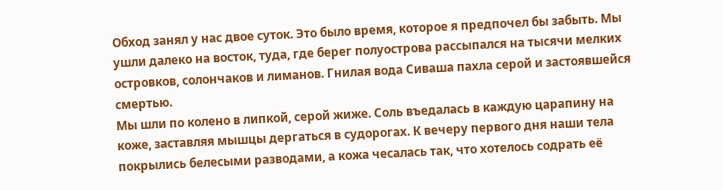Обход занял у нас двое суток. Это было время, которое я предпочел бы забыть. Мы ушли далеко на восток, туда, где берег полуострова рассыпался на тысячи мелких островков, солончаков и лиманов. Гнилая вода Сиваша пахла серой и застоявшейся смертью.
Мы шли по колено в липкой, серой жиже. Соль въедалась в каждую царапину на коже, заставляя мышцы дергаться в судорогах. К вечеру первого дня наши тела покрылись белесыми разводами, а кожа чесалась так, что хотелось содрать её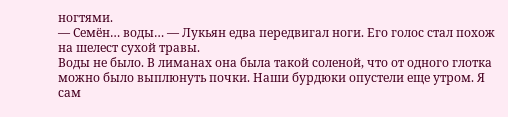ногтями.
— Семён… воды… — Лукьян едва передвигал ноги. Его голос стал похож на шелест сухой травы.
Воды не было. В лиманах она была такой соленой, что от одного глотка можно было выплюнуть почки. Наши бурдюки опустели еще утром. Я сам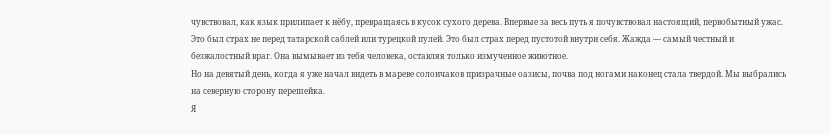чувствовал, как язык прилипает к нёбу, превращаясь в кусок сухого дерева. Впервые за весь путь я почувствовал настоящий, первобытный ужас. Это был страх не перед татарской саблей или турецкой пулей. Это был страх перед пустотой внутри себя. Жажда — самый честный и безжалостный враг. Она вымывает из тебя человека, оставляя только измученное животное.
Но на девятый день, когда я уже начал видеть в мареве солончаков призрачные оазисы, почва под ногами наконец стала твердой. Мы выбрались на северную сторону перешейка.
Я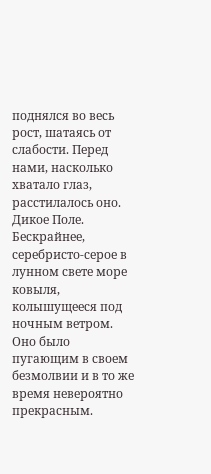поднялся во весь рост, шатаясь от слабости. Перед нами, насколько хватало глаз, расстилалось оно. Дикое Поле. Бескрайнее, серебристо-серое в лунном свете море ковыля, колышущееся под ночным ветром. Оно было пугающим в своем безмолвии и в то же время невероятно прекрасным.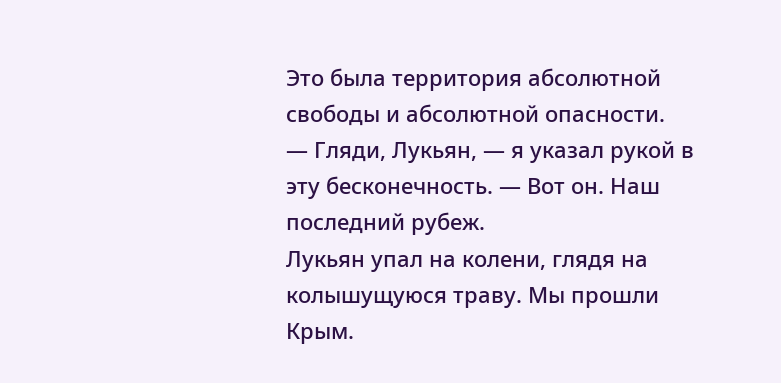Это была территория абсолютной свободы и абсолютной опасности.
— Гляди, Лукьян, — я указал рукой в эту бесконечность. — Вот он. Наш последний рубеж.
Лукьян упал на колени, глядя на колышущуюся траву. Мы прошли Крым.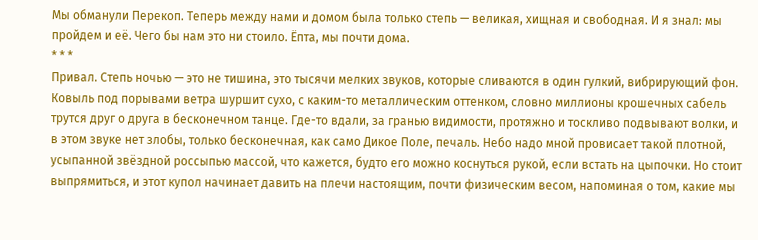Мы обманули Перекоп. Теперь между нами и домом была только степь — великая, хищная и свободная. И я знал: мы пройдем и её. Чего бы нам это ни стоило. Ёпта, мы почти дома.
* * *
Привал. Степь ночью — это не тишина, это тысячи мелких звуков, которые сливаются в один гулкий, вибрирующий фон. Ковыль под порывами ветра шуршит сухо, с каким-то металлическим оттенком, словно миллионы крошечных сабель трутся друг о друга в бесконечном танце. Где-то вдали, за гранью видимости, протяжно и тоскливо подвывают волки, и в этом звуке нет злобы, только бесконечная, как само Дикое Поле, печаль. Небо надо мной провисает такой плотной, усыпанной звёздной россыпью массой, что кажется, будто его можно коснуться рукой, если встать на цыпочки. Но стоит выпрямиться, и этот купол начинает давить на плечи настоящим, почти физическим весом, напоминая о том, какие мы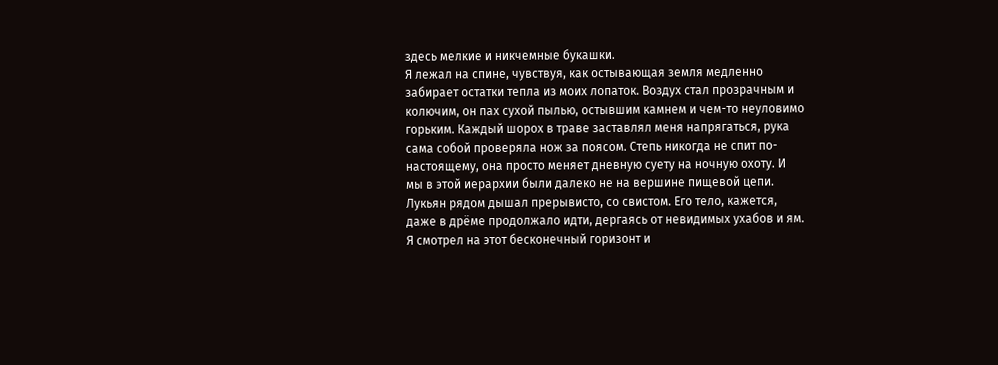здесь мелкие и никчемные букашки.
Я лежал на спине, чувствуя, как остывающая земля медленно забирает остатки тепла из моих лопаток. Воздух стал прозрачным и колючим, он пах сухой пылью, остывшим камнем и чем-то неуловимо горьким. Каждый шорох в траве заставлял меня напрягаться, рука сама собой проверяла нож за поясом. Степь никогда не спит по-настоящему, она просто меняет дневную суету на ночную охоту. И мы в этой иерархии были далеко не на вершине пищевой цепи.
Лукьян рядом дышал прерывисто, со свистом. Его тело, кажется, даже в дрёме продолжало идти, дергаясь от невидимых ухабов и ям. Я смотрел на этот бесконечный горизонт и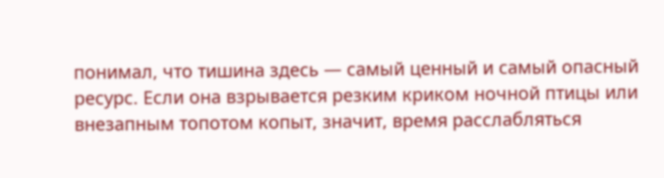понимал, что тишина здесь — самый ценный и самый опасный ресурс. Если она взрывается резким криком ночной птицы или внезапным топотом копыт, значит, время расслабляться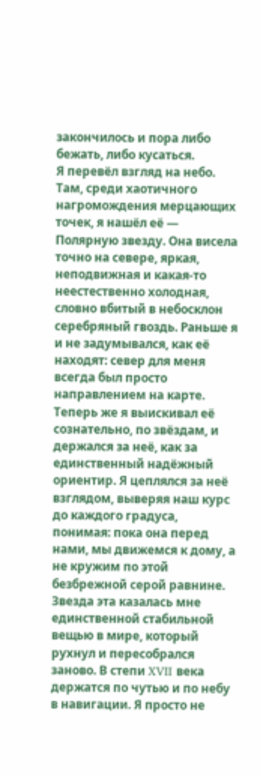закончилось и пора либо бежать, либо кусаться.
Я перевёл взгляд на небо. Там, среди хаотичного нагромождения мерцающих точек, я нашёл её — Полярную звезду. Она висела точно на севере, яркая, неподвижная и какая-то неестественно холодная, словно вбитый в небосклон серебряный гвоздь. Раньше я и не задумывался, как её находят: север для меня всегда был просто направлением на карте. Теперь же я выискивал её сознательно, по звёздам, и держался за неё, как за единственный надёжный ориентир. Я цеплялся за неё взглядом, выверяя наш курс до каждого градуса, понимая: пока она перед нами, мы движемся к дому, а не кружим по этой безбрежной серой равнине.
Звезда эта казалась мне единственной стабильной вещью в мире, который рухнул и пересобрался заново. В степи XVII века держатся по чутью и по небу в навигации. Я просто не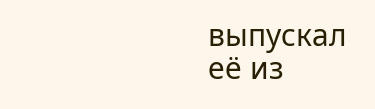выпускал её из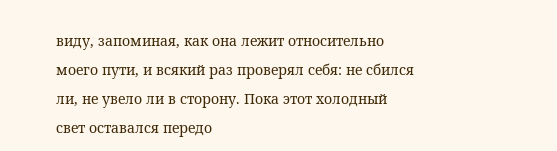виду, запоминая, как она лежит относительно моего пути, и всякий раз проверял себя: не сбился ли, не увело ли в сторону. Пока этот холодный свет оставался передо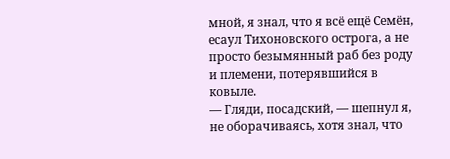мной, я знал, что я всё ещё Семён, есаул Тихоновского острога, а не просто безымянный раб без роду и племени, потерявшийся в ковыле.
— Гляди, посадский, — шепнул я, не оборачиваясь, хотя знал, что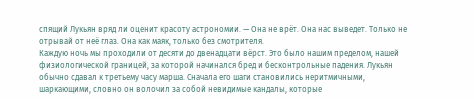спящий Лукьян вряд ли оценит красоту астрономии. — Она не врёт. Она нас выведет. Только не отрывай от неё глаз. Она как маяк, только без смотрителя.
Каждую ночь мы проходили от десяти до двенадцати вёрст. Это было нашим пределом, нашей физиологической границей, за которой начинался бред и бесконтрольные падения. Лукьян обычно сдавал к третьему часу марша. Сначала его шаги становились неритмичными, шаркающими, словно он волочил за собой невидимые кандалы, которые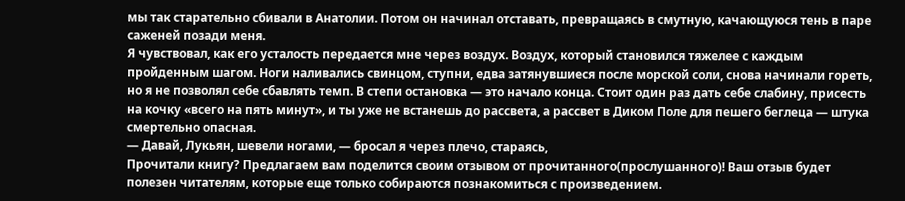мы так старательно сбивали в Анатолии. Потом он начинал отставать, превращаясь в смутную, качающуюся тень в паре саженей позади меня.
Я чувствовал, как его усталость передается мне через воздух. Воздух, который становился тяжелее с каждым пройденным шагом. Ноги наливались свинцом, ступни, едва затянувшиеся после морской соли, снова начинали гореть, но я не позволял себе сбавлять темп. В степи остановка — это начало конца. Стоит один раз дать себе слабину, присесть на кочку «всего на пять минут», и ты уже не встанешь до рассвета, а рассвет в Диком Поле для пешего беглеца — штука смертельно опасная.
— Давай, Лукьян, шевели ногами, — бросал я через плечо, стараясь,
Прочитали книгу? Предлагаем вам поделится своим отзывом от прочитанного(прослушанного)! Ваш отзыв будет полезен читателям, которые еще только собираются познакомиться с произведением.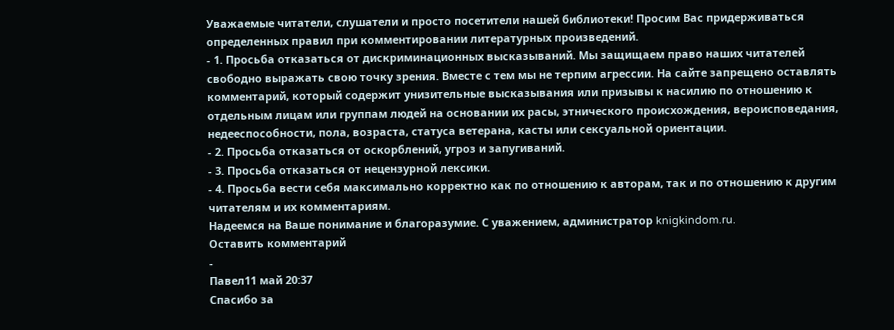Уважаемые читатели, слушатели и просто посетители нашей библиотеки! Просим Вас придерживаться определенных правил при комментировании литературных произведений.
- 1. Просьба отказаться от дискриминационных высказываний. Мы защищаем право наших читателей свободно выражать свою точку зрения. Вместе с тем мы не терпим агрессии. На сайте запрещено оставлять комментарий, который содержит унизительные высказывания или призывы к насилию по отношению к отдельным лицам или группам людей на основании их расы, этнического происхождения, вероисповедания, недееспособности, пола, возраста, статуса ветерана, касты или сексуальной ориентации.
- 2. Просьба отказаться от оскорблений, угроз и запугиваний.
- 3. Просьба отказаться от нецензурной лексики.
- 4. Просьба вести себя максимально корректно как по отношению к авторам, так и по отношению к другим читателям и их комментариям.
Надеемся на Ваше понимание и благоразумие. С уважением, администратор knigkindom.ru.
Оставить комментарий
-
Павел11 май 20:37
Спасибо за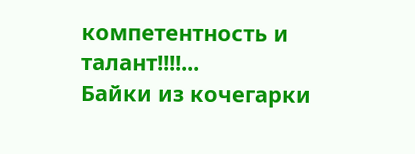компетентность и талант!!!!...
Байки из кочегарки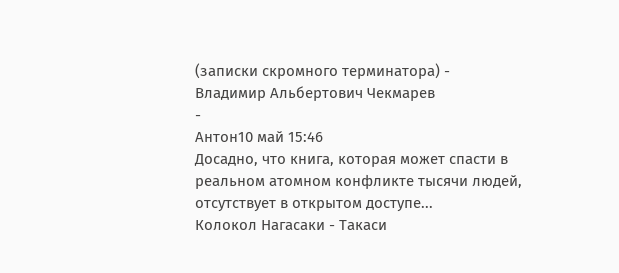(записки скромного терминатора) - Владимир Альбертович Чекмарев
-
Антон10 май 15:46
Досадно, что книга, которая может спасти в реальном атомном конфликте тысячи людей, отсутствует в открытом доступе...
Колокол Нагасаки - Такаси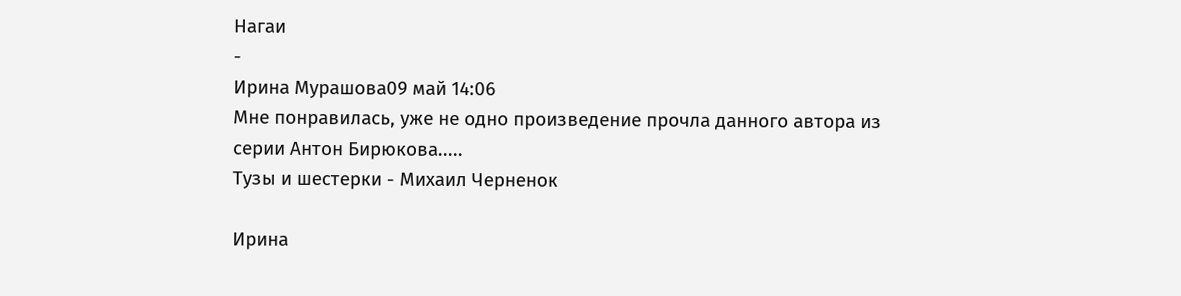Нагаи
-
Ирина Мурашова09 май 14:06
Мне понравилась, уже не одно произведение прочла данного автора из серии Антон Бирюкова.....
Тузы и шестерки - Михаил Черненок

Ирина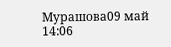Мурашова09 май 14:06